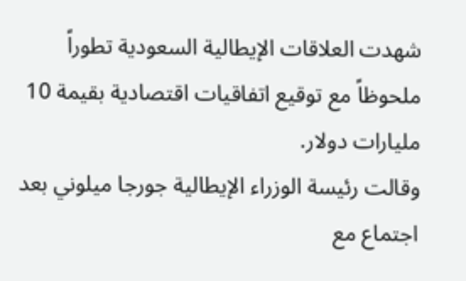شهدت العلاقات الإيطالية السعودية تطوراً ملحوظاً مع توقيع اتفاقيات اقتصادية بقيمة 10 مليارات دولار.
وقالت رئيسة الوزراء الإيطالية جورجا ميلوني بعد اجتماع مع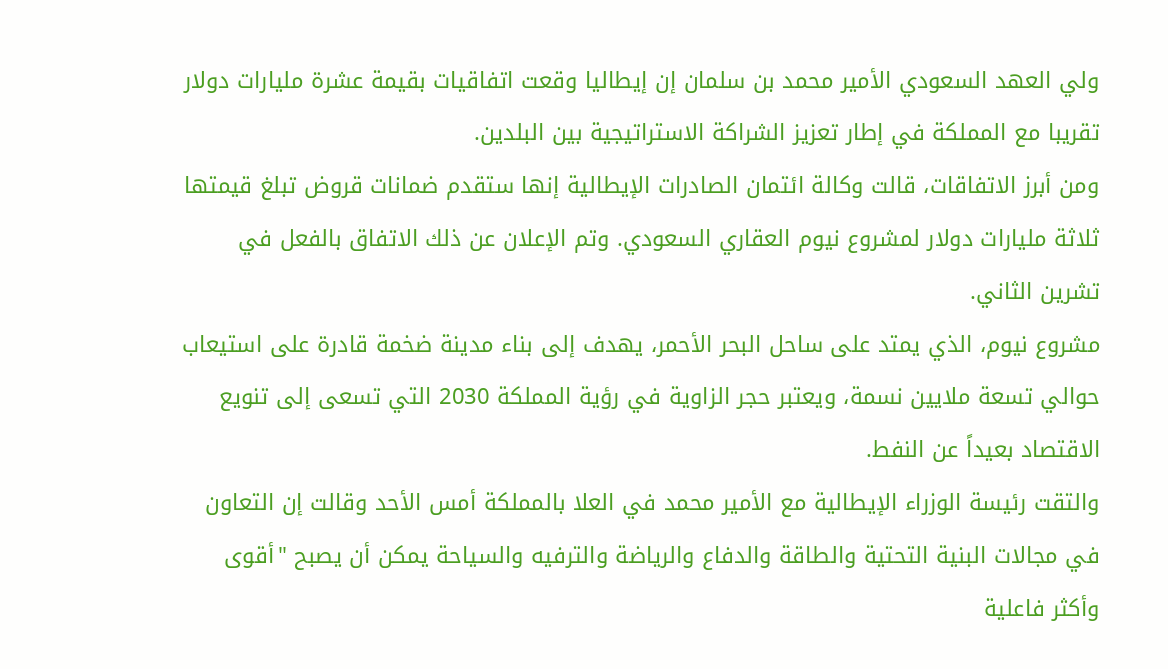ولي العهد السعودي الأمير محمد بن سلمان إن إيطاليا وقعت اتفاقيات بقيمة عشرة مليارات دولار تقريبا مع المملكة في إطار تعزيز الشراكة الاستراتيجية بين البلدين.
ومن أبرز الاتفاقات، قالت وكالة ائتمان الصادرات الإيطالية إنها ستقدم ضمانات قروض تبلغ قيمتها ثلاثة مليارات دولار لمشروع نيوم العقاري السعودي. وتم الإعلان عن ذلك الاتفاق بالفعل في تشرين الثاني.
مشروع نيوم، الذي يمتد على ساحل البحر الأحمر، يهدف إلى بناء مدينة ضخمة قادرة على استيعاب حوالي تسعة ملايين نسمة، ويعتبر حجر الزاوية في رؤية المملكة 2030 التي تسعى إلى تنويع الاقتصاد بعيداً عن النفط.
والتقت رئيسة الوزراء الإيطالية مع الأمير محمد في العلا بالمملكة أمس الأحد وقالت إن التعاون في مجالات البنية التحتية والطاقة والدفاع والرياضة والترفيه والسياحة يمكن أن يصبح "أقوى وأكثر فاعلية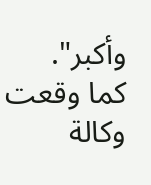وأكبر".
كما وقعت وكالة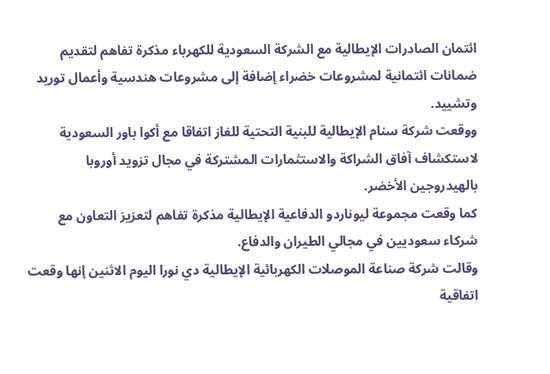ائتمان الصادرات الإيطالية مع الشركة السعودية للكهرباء مذكرة تفاهم لتقديم ضمانات ائتمانية لمشروعات خضراء إضافة إلى مشروعات هندسية وأعمال توريد وتشييد.
ووقعت شركة سنام الإيطالية للبنية التحتية للغاز اتفاقا مع أكوا باور السعودية لاستكشاف آفاق الشراكة والاستثمارات المشتركة في مجال تزويد أوروبا بالهيدروجين الأخضر.
كما وقعت مجموعة ليوناردو الدفاعية الإيطالية مذكرة تفاهم لتعزيز التعاون مع شركاء سعوديين في مجالي الطيران والدفاع.
وقالت شركة صناعة الموصلات الكهربائية الإيطالية دي نورا اليوم الاثنين إنها وقعت اتفاقية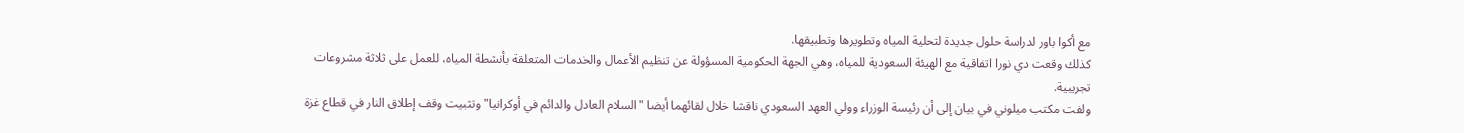مع أكوا باور لدراسة حلول جديدة لتحلية المياه وتطويرها وتطبيقها.
كذلك وقعت دي نورا اتفاقية مع الهيئة السعودية للمياه، وهي الجهة الحكومية المسؤولة عن تنظيم الأعمال والخدمات المتعلقة بأنشطة المياه، للعمل على ثلاثة مشروعات تجريبية.
ولفت مكتب ميلوني في بيان إلى أن رئيسة الوزراء وولي العهد السعودي ناقشا خلال لقائهما أيضا "السلام العادل والدائم في أوكرانيا" وتثبيت وقف إطلاق النار في قطاع غزة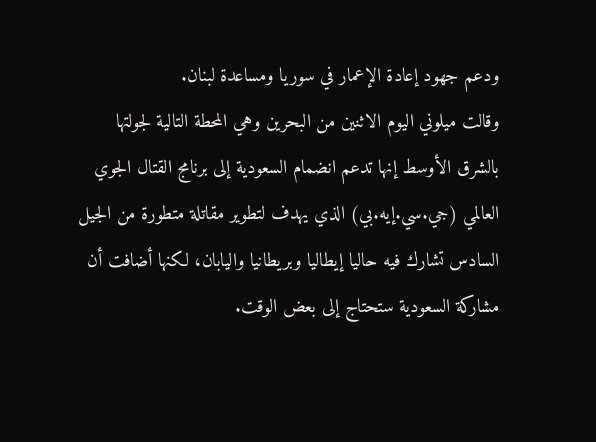ودعم جهود إعادة الإعمار في سوريا ومساعدة لبنان.
وقالت ميلوني اليوم الاثنين من البحرين وهي المحطة التالية لجولتها بالشرق الأوسط إنها تدعم انضمام السعودية إلى برنامج القتال الجوي العالمي (جي.سي.إيه.بي) الذي يهدف لتطوير مقاتلة متطورة من الجيل السادس تشارك فيه حاليا إيطاليا وبريطانيا واليابان، لكنها أضافت أن مشاركة السعودية ستحتاج إلى بعض الوقت.